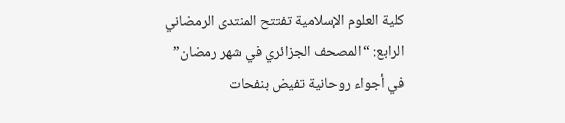كلية العلوم الإسلامية تفتتح المنتدى الرمضاني الرابع: “المصحف الجزائري في شهر رمضان”
في أجواء روحانية تفيض بنفحات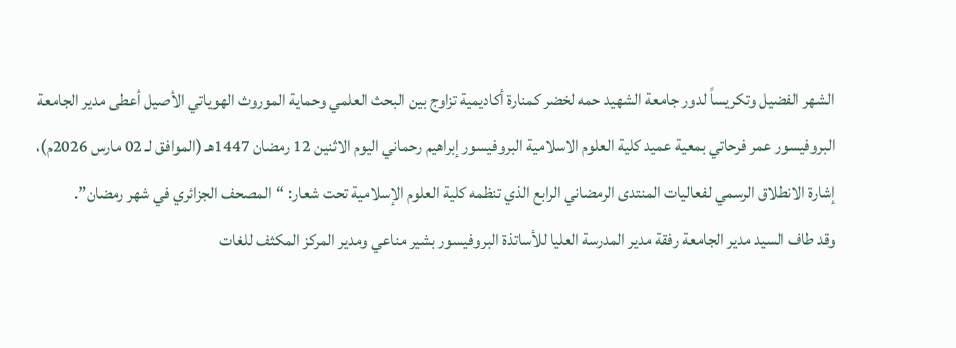الشهر الفضيل وتكريساً لدور جامعة الشهيد حمه لخضر كمنارة أكاديمية تزاوج بين البحث العلمي وحماية الموروث الهوياتي الأصيل أعطى مدير الجامعة البروفيسور عمر فرحاتي بمعية عميد كلية العلوم الاسلامية البروفيسور إبراهيم رحماني اليوم الاثنين 12 رمضان 1447هـ (الموافق لـ 02 مارس 2026م)، إشارة الانطلاق الرسمي لفعاليات المنتدى الرمضاني الرابع الذي تنظمه كلية العلوم الإسلامية تحت شعار: “المصحف الجزائري في شهر رمضان”.
وقد طاف السيد مدير الجامعة رفقة مدير المدرسة العليا للأساتذة البروفيسور بشير مناعي ومدير المركز المكثف للغات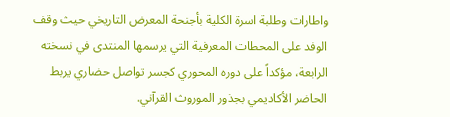واطارات وطلبة اسرة الكلية بأجنحة المعرض التاريخي حيث وقف الوفد على المحطات المعرفية التي يرسمها المنتدى في نسخته الرابعة، مؤكداً على دوره المحوري كجسر تواصل حضاري يربط الحاضر الأكاديمي بجذور الموروث القرآني.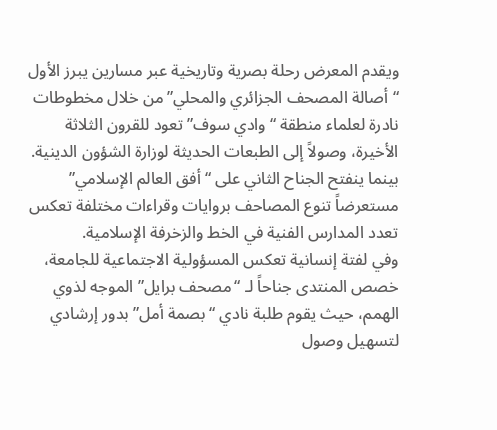ويقدم المعرض رحلة بصرية وتاريخية عبر مسارين يبرز الأول “أصالة المصحف الجزائري والمحلي” من خلال مخطوطات نادرة لعلماء منطقة “وادي سوف” تعود للقرون الثلاثة الأخيرة، وصولاً إلى الطبعات الحديثة لوزارة الشؤون الدينية. بينما ينفتح الجناح الثاني على “أفق العالم الإسلامي” مستعرضاً تنوع المصاحف بروايات وقراءات مختلفة تعكس تعدد المدارس الفنية في الخط والزخرفة الإسلامية.
وفي لفتة إنسانية تعكس المسؤولية الاجتماعية للجامعة، خصص المنتدى جناحاً لـ “مصحف برايل” الموجه لذوي الهمم، حيث يقوم طلبة نادي “بصمة أمل” بدور إرشادي لتسهيل وصول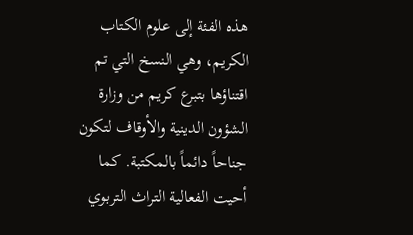هذه الفئة إلى علوم الكتاب الكريم، وهي النسخ التي تم اقتناؤها بتبرع كريم من وزارة الشؤون الدينية والأوقاف لتكون جناحاً دائماً بالمكتبة. كما أحيت الفعالية التراث التربوي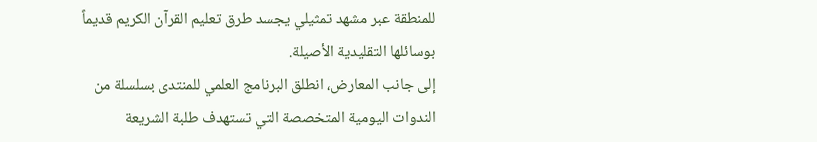للمنطقة عبر مشهد تمثيلي يجسد طرق تعليم القرآن الكريم قديماً بوسائلها التقليدية الأصيلة.
إلى جانب المعارض، انطلق البرنامج العلمي للمنتدى بسلسلة من الندوات اليومية المتخصصة التي تستهدف طلبة الشريعة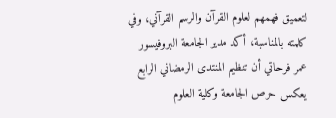لتعميق فهمهم لعلوم القرآن والرسم القرآني، وفي كلمته بالمناسبة، أكد مدير الجامعة البروفيسور عمر فرحاتي أن تنظيم المنتدى الرمضاني الرابع يعكس حرص الجامعة وكلية العلوم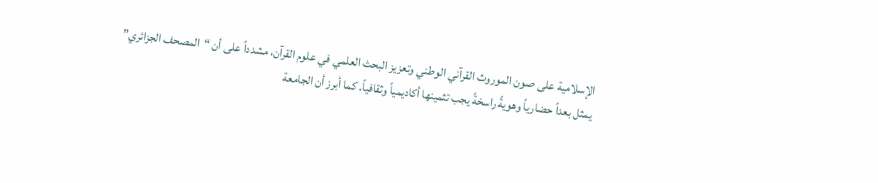الإسلامية على صون الموروث القرآني الوطني وتعزيز البحث العلمي في علوم القرآن، مشدداً على أن “المصحف الجزائري” يمثل بعداً حضارياً وهويةً راسخةً يجب تثمينها أكاديمياً وثقافياً. كما أبرز أن الجامعة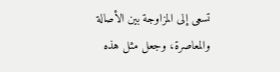تسعى إلى المزاوجة بين الأصالة والمعاصرة، وجعل مثل هذه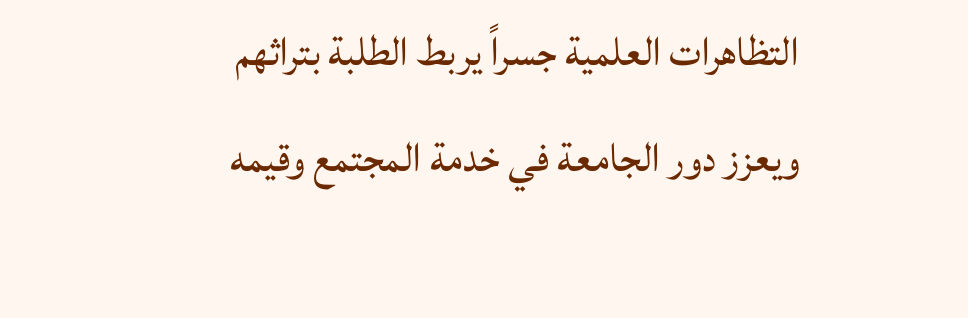التظاهرات العلمية جسراً يربط الطلبة بتراثهم ويعزز دور الجامعة في خدمة المجتمع وقيمه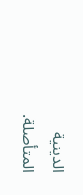الدينية المتأصلة.